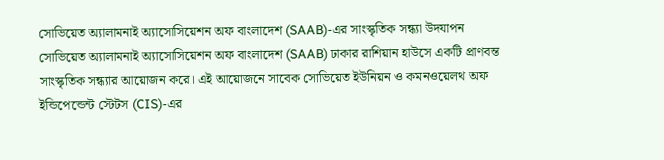সোভিয়েত অ্যালামনাই অ্যাসোসিয়েশন অফ বাংলাদেশ (SAAB)-এর সাংস্কৃতিক সন্ধ্যা উদযাপন
সোভিয়েত অ্যালামনাই অ্যাসোসিয়েশন অফ বাংলাদেশ (SAAB) ঢাকার রাশিয়ান হাউসে একটি প্রাণবন্ত সাংস্কৃতিক সন্ধ্যার আয়োজন করে। এই আয়োজনে সাবেক সোভিয়েত ইউনিয়ন ও কমনওয়েলথ অফ ইন্ডিপেন্ডেন্ট স্টেটস (CIS)-এর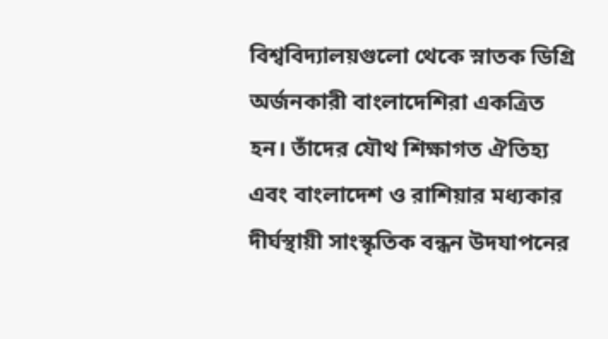বিশ্ববিদ্যালয়গুলো থেকে স্নাতক ডিগ্রি অর্জনকারী বাংলাদেশিরা একত্রিত হন। তাঁদের যৌথ শিক্ষাগত ঐতিহ্য এবং বাংলাদেশ ও রাশিয়ার মধ্যকার দীর্ঘস্থায়ী সাংস্কৃতিক বন্ধন উদযাপনের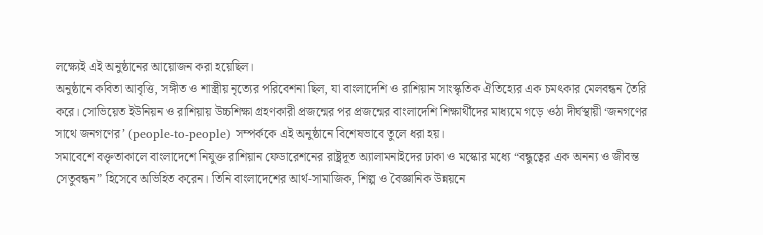লক্ষ্যেই এই অনুষ্ঠানের আয়োজন করা হয়েছিল।
অনুষ্ঠানে কবিতা আবৃত্তি, সঙ্গীত ও শাস্ত্রীয় নৃত্যের পরিবেশনা ছিল, যা বাংলাদেশি ও রাশিয়ান সাংস্কৃতিক ঐতিহ্যের এক চমৎকার মেলবন্ধন তৈরি করে। সোভিয়েত ইউনিয়ন ও রাশিয়ায় উচ্চশিক্ষা গ্রহণকারী প্রজন্মের পর প্রজন্মের বাংলাদেশি শিক্ষার্থীদের মাধ্যমে গড়ে ওঠা দীর্ঘস্থায়ী ‘জনগণের সাথে জনগণের’ (people-to-people) সম্পর্ককে এই অনুষ্ঠানে বিশেষভাবে তুলে ধরা হয়।
সমাবেশে বক্তৃতাকালে বাংলাদেশে নিযুক্ত রাশিয়ান ফেডারেশনের রাষ্ট্রদূত অ্যালামনাইদের ঢাকা ও মস্কোর মধ্যে “বন্ধুত্বের এক অনন্য ও জীবন্ত সেতুবন্ধন” হিসেবে অভিহিত করেন। তিনি বাংলাদেশের আর্থ-সামাজিক, শিল্প ও বৈজ্ঞানিক উন্নয়নে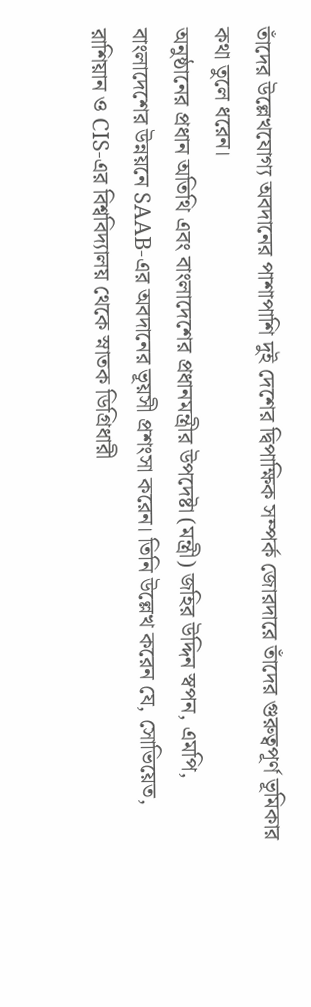তাঁদের উল্লেখযোগ্য অবদানের পাশাপাশি দুই দেশের দ্বিপাক্ষিক সম্পর্ক জোরদারে তাঁদের গুরুত্বপূর্ণ ভূমিকার কথা তুলে ধরেন।
অনুষ্ঠানের প্রধান অতিথি এবং বাংলাদেশের প্রধানমন্ত্রীর উপদেষ্টা (মন্ত্রী) জহির উদ্দিন স্বপন, এমপি, বাংলাদেশের উন্নয়নে SAAB-এর অবদানের ভূয়সী প্রশংসা করেন। তিনি উল্লেখ করেন যে, সোভিয়েত, রাশিয়ান ও CIS-এর বিশ্ববিদ্যালয় থেকে স্নাতক ডিগ্রিধারী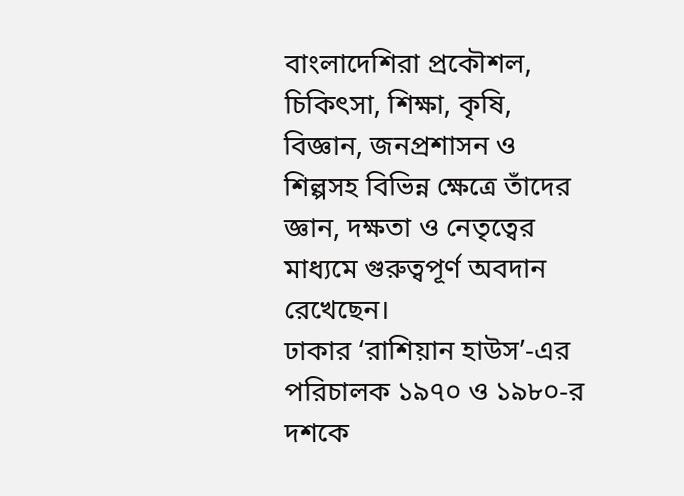বাংলাদেশিরা প্রকৌশল, চিকিৎসা, শিক্ষা, কৃষি, বিজ্ঞান, জনপ্রশাসন ও শিল্পসহ বিভিন্ন ক্ষেত্রে তাঁদের জ্ঞান, দক্ষতা ও নেতৃত্বের মাধ্যমে গুরুত্বপূর্ণ অবদান রেখেছেন।
ঢাকার ‘রাশিয়ান হাউস’-এর পরিচালক ১৯৭০ ও ১৯৮০-র দশকে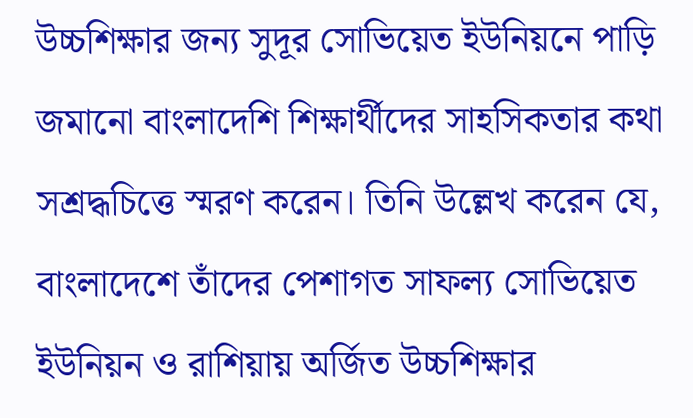উচ্চশিক্ষার জন্য সুদূর সোভিয়েত ইউনিয়নে পাড়ি জমানো বাংলাদেশি শিক্ষার্থীদের সাহসিকতার কথা সশ্রদ্ধচিত্তে স্মরণ করেন। তিনি উল্লেখ করেন যে, বাংলাদেশে তাঁদের পেশাগত সাফল্য সোভিয়েত ইউনিয়ন ও রাশিয়ায় অর্জিত উচ্চশিক্ষার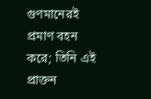গুণমানেরই প্রমাণ বহন করে; তিনি এই প্রাক্তন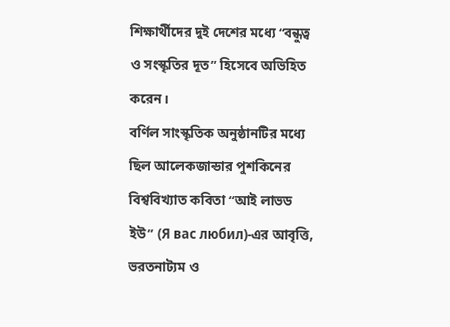শিক্ষার্থীদের দুই দেশের মধ্যে “বন্ধুত্ব ও সংস্কৃতির দূত” হিসেবে অভিহিত করেন।
বর্ণিল সাংস্কৃতিক অনুষ্ঠানটির মধ্যে ছিল আলেকজান্ডার পুশকিনের বিশ্ববিখ্যাত কবিতা “আই লাভড ইউ” (Я вас любил)-এর আবৃত্তি, ভরতনাট্যম ও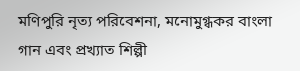মণিপুরি নৃত্য পরিবেশনা, মনোমুগ্ধকর বাংলা গান এবং প্রখ্যাত শিল্পী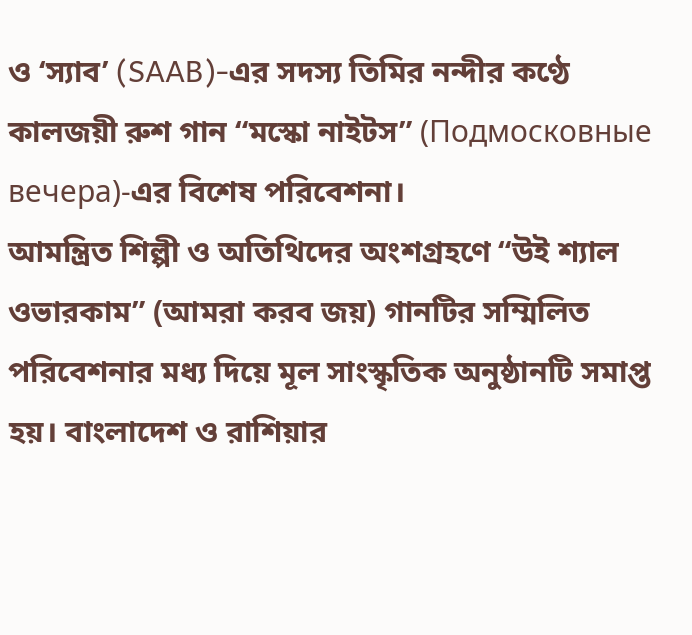ও ‘স্যাব’ (SAAB)-এর সদস্য তিমির নন্দীর কণ্ঠে কালজয়ী রুশ গান “মস্কো নাইটস” (Подмосковные вечера)-এর বিশেষ পরিবেশনা।
আমন্ত্রিত শিল্পী ও অতিথিদের অংশগ্রহণে “উই শ্যাল ওভারকাম” (আমরা করব জয়) গানটির সম্মিলিত পরিবেশনার মধ্য দিয়ে মূল সাংস্কৃতিক অনুষ্ঠানটি সমাপ্ত হয়। বাংলাদেশ ও রাশিয়ার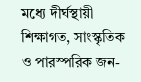মধ্যে দীর্ঘস্থায়ী শিক্ষাগত, সাংস্কৃতিক ও পারস্পরিক জন-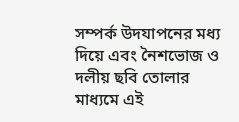সম্পর্ক উদযাপনের মধ্য দিয়ে এবং নৈশভোজ ও দলীয় ছবি তোলার মাধ্যমে এই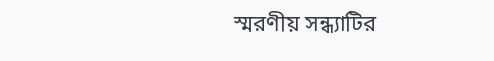স্মরণীয় সন্ধ্যাটির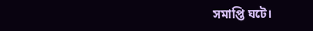সমাপ্তি ঘটে।